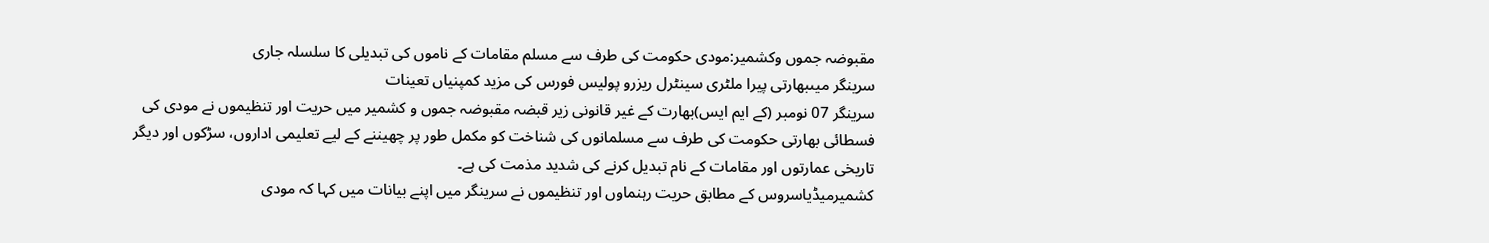مقبوضہ جموں وکشمیر:مودی حکومت کی طرف سے مسلم مقامات کے ناموں کی تبدیلی کا سلسلہ جاری
سرینگر میںبھارتی پیرا ملٹری سینٹرل ریزرو پولیس فورس کی مزید کمپنیاں تعینات
سرینگر 07 نومبر (کے ایم ایس)بھارت کے غیر قانونی زیر قبضہ مقبوضہ جموں و کشمیر میں حریت اور تنظیموں نے مودی کی فسطائی بھارتی حکومت کی طرف سے مسلمانوں کی شناخت کو مکمل طور پر چھیننے کے لیے تعلیمی اداروں، سڑکوں اور دیگر تاریخی عمارتوں اور مقامات کے نام تبدیل کرنے کی شدید مذمت کی ہے۔
کشمیرمیڈیاسروس کے مطابق حریت رہنماوں اور تنظیموں نے سرینگر میں اپنے بیانات میں کہا کہ مودی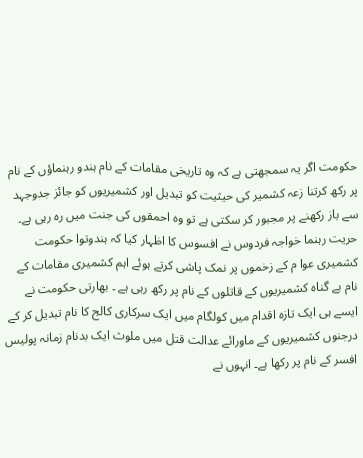حکومت اگر یہ سمجھتی ہے کہ وہ تاریخی مقامات کے نام ہندو رہنماؤں کے نام پر رکھ کرتنا زعہ کشمیر کی حیثیت کو تبدیل اور کشمیریوں کو جائز جدوجہد سے باز رکھنے پر مجبور کر سکتی ہے تو وہ احمقوں کی جنت میں رہ رہی ہے۔
حریت رہنما خواجہ فردوس نے افسوس کا اظہار کیا کہ ہندوتوا حکومت کشمیری عوا م کے زخموں پر نمک پاشی کرتے ہوئے اہم کشمیری مقامات کے نام بے گناہ کشمیریوں کے قاتلوں کے نام پر رکھ رہی ہے ۔ بھارتی حکومت نے ایسے ہی ایک تازہ اقدام میں کولگام میں ایک سرکاری کالج کا نام تبدیل کر کے درجنوں کشمیریوں کے ماورائے عدالت قتل میں ملوث ایک بدنام زمانہ پولیس افسر کے نام پر رکھا ہے۔ انہوں نے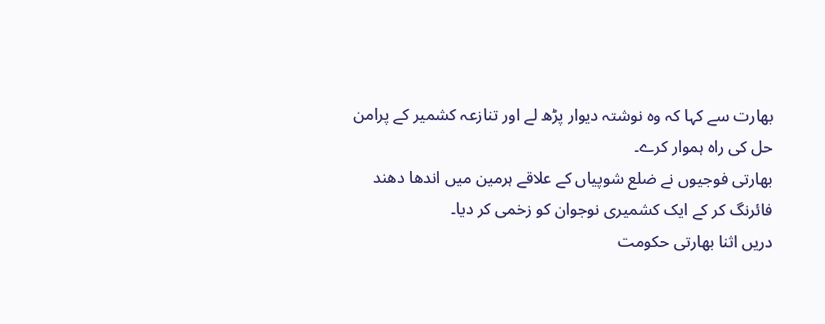بھارت سے کہا کہ وہ نوشتہ دیوار پڑھ لے اور تنازعہ کشمیر کے پرامن حل کی راہ ہموار کرے۔
بھارتی فوجیوں نے ضلع شوپیاں کے علاقے ہرمین میں اندھا دھند فائرنگ کر کے ایک کشمیری نوجوان کو زخمی کر دیا۔
دریں اثنا بھارتی حکومت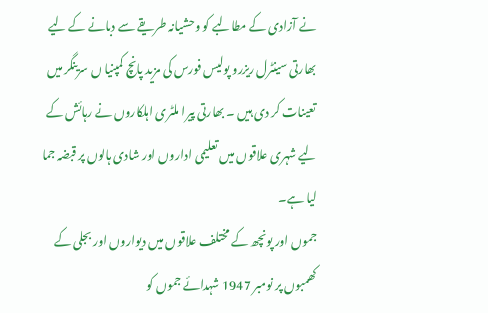نے آزادی کے مطالبے کو وحشیانہ طریقے سے دبانے کے لیے بھارتی سینٹرل ریزرو پولیس فورس کی مزید پانچ کمپنیا ں سرینگر میں تعینات کر دی ہیں ۔ بھارتی پیرا ملٹری اہلکاروں نے رہائش کے لیے شہری علاقوں میں تعلیمی اداروں اور شادی ہالوں پر قبضہ جما لیا ہے۔
جموں اور پونچھ کے مختلف علاقوں میں دیواروں اور بجلی کے کھمبوں پر نومبر 1947 شہدائے جموں کو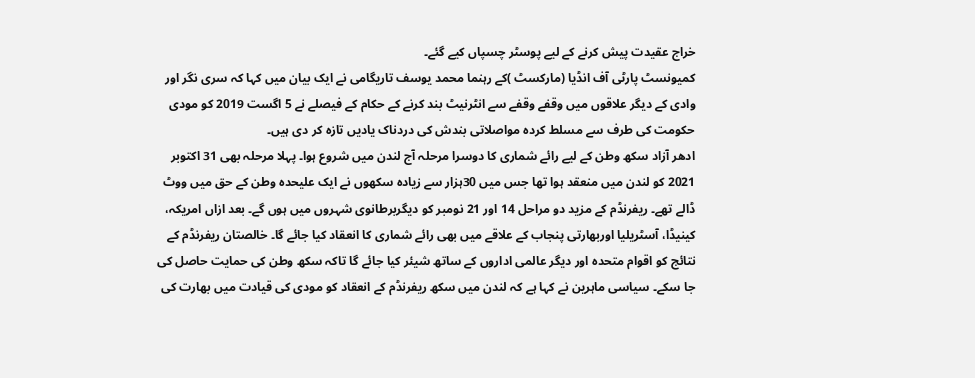خراج عقیدت پیش کرنے کے لیے پوسٹر چسپاں کیے گئے۔
کمیونسٹ پارٹی آف انڈیا (مارکسٹ )کے رہنما محمد یوسف تاریگامی نے ایک بیان میں کہا کہ سری نگر اور وادی کے دیگر علاقوں میں وقفے وقفے سے انٹرنیٹ بند کرنے کے حکام کے فیصلے نے 5 اگست 2019 کو مودی حکومت کی طرف سے مسلط کردہ مواصلاتی بندش کی دردناک یادیں تازہ کر دی ہیں۔
ادھر آزاد سکھ وطن کے لیے رائے شماری کا دوسرا مرحلہ آج لندن میں شروع ہوا۔ پہلا مرحلہ بھی 31 اکتوبر 2021 کو لندن میں منعقد ہوا تھا جس میں 30ہزار سے زیادہ سکھوں نے ایک علیحدہ وطن کے حق میں ووٹ ڈالے تھے۔ ریفرنڈم کے مزید دو مراحل 14 اور 21 نومبر کو دیگربرطانوی شہروں میں ہوں گے۔ بعد ازاں امریکہ، کینیڈا، آسٹریلیا اوربھارتی پنجاب کے علاقے میں بھی رائے شماری کا انعقاد کیا جائے گا۔ خالصتان ریفرنڈم کے نتائج کو اقوام متحدہ اور دیگر عالمی اداروں کے ساتھ شیئر کیا جائے گا تاکہ سکھ وطن کی حمایت حاصل کی جا سکے۔ سیاسی ماہرین نے کہا ہے کہ لندن میں سکھ ریفرنڈم کے انعقاد کو مودی کی قیادت میں بھارت کی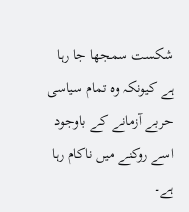شکست سمجھا جا رہا ہے کیونکہ وہ تمام سیاسی حربے آزمانے کے باوجود اسے روکنے میں ناکام رہا ہے۔